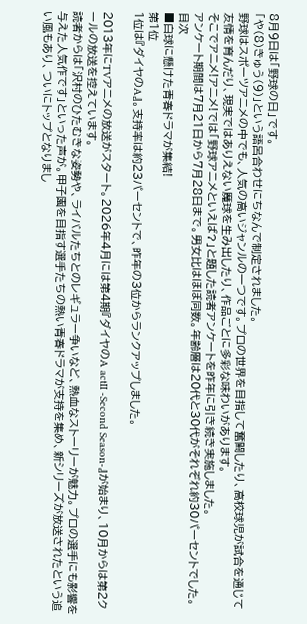8月9日は「野球の日」です。
「や(8)きゅう(9)」という語呂合わせにちなんで制定されました。
野球はスポーツアニメの中でも、人気の高いジャンルの一つです。プロの世界を目指して奮闘したり、高校球児が試合を通じて友情を育んだり、現実ではありえない魔球を生み出したり、作品ごとに多彩な味わいがあります。
そこでアニメ!アニメ!では「野球アニメといえば?」と題した読者アンケートを昨年に引き続き実施しました。
アンケート期間は7月21日から7月28日まで。男女比はほぼ同数。年齢層は20代と30代がそれぞれ約30パーセントでした。
目次
■白球に懸けた青春ドラマが集結!
第1位
1位は『ダイヤのA』。支持率は約23パーセントで、昨年の3位からランクアップしました。

2013年にTVアニメの放送がスタート。2026年4月には第4期『ダイヤのA actII -Second Season-』が始まり、10月からは第2クールの放送を控えています。
読者からは「沢村のひたむきな姿勢や、ライバルたちとのレギュラー争いなど、熱血なストーリーが魅力。プロの選手にも影響を与えた人気作です」といった声が。甲子園を目指す選手たちの熱い青春ドラマが支持を集め、新シリーズが放送されたという追い風もあり、ついにトップとなりまし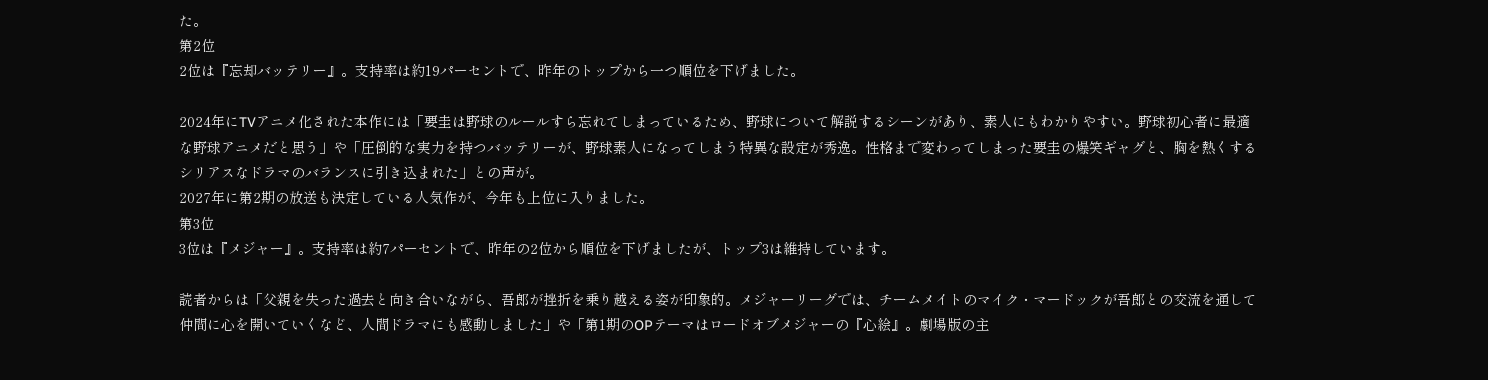た。
第2位
2位は『忘却バッテリー』。支持率は約19パーセントで、昨年のトップから一つ順位を下げました。

2024年にTVアニメ化された本作には「要圭は野球のルールすら忘れてしまっているため、野球について解説するシーンがあり、素人にもわかりやすい。野球初心者に最適な野球アニメだと思う」や「圧倒的な実力を持つバッテリーが、野球素人になってしまう特異な設定が秀逸。性格まで変わってしまった要圭の爆笑ギャグと、胸を熱くするシリアスなドラマのバランスに引き込まれた」との声が。
2027年に第2期の放送も決定している人気作が、今年も上位に入りました。
第3位
3位は『メジャー』。支持率は約7パーセントで、昨年の2位から順位を下げましたが、トップ3は維持しています。

読者からは「父親を失った過去と向き合いながら、吾郎が挫折を乗り越える姿が印象的。メジャーリーグでは、チームメイトのマイク・マードックが吾郎との交流を通して仲間に心を開いていくなど、人間ドラマにも感動しました」や「第1期のOPテーマはロードオブメジャーの『心絵』。劇場版の主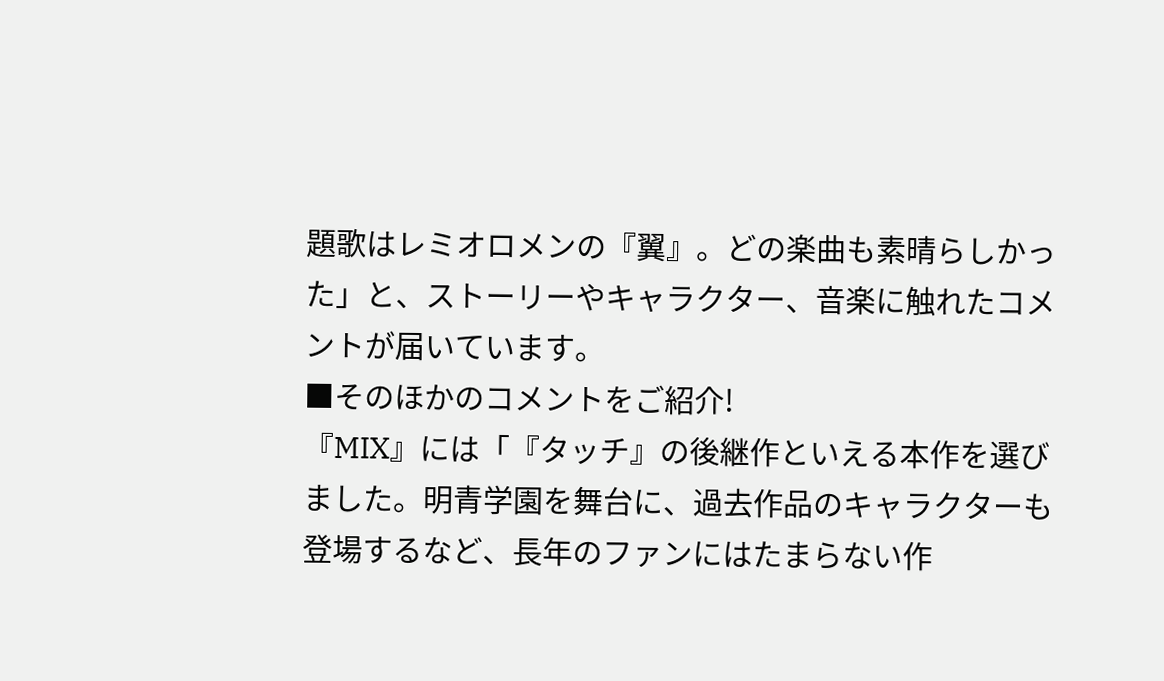題歌はレミオロメンの『翼』。どの楽曲も素晴らしかった」と、ストーリーやキャラクター、音楽に触れたコメントが届いています。
■そのほかのコメントをご紹介!
『MIX』には「『タッチ』の後継作といえる本作を選びました。明青学園を舞台に、過去作品のキャラクターも登場するなど、長年のファンにはたまらない作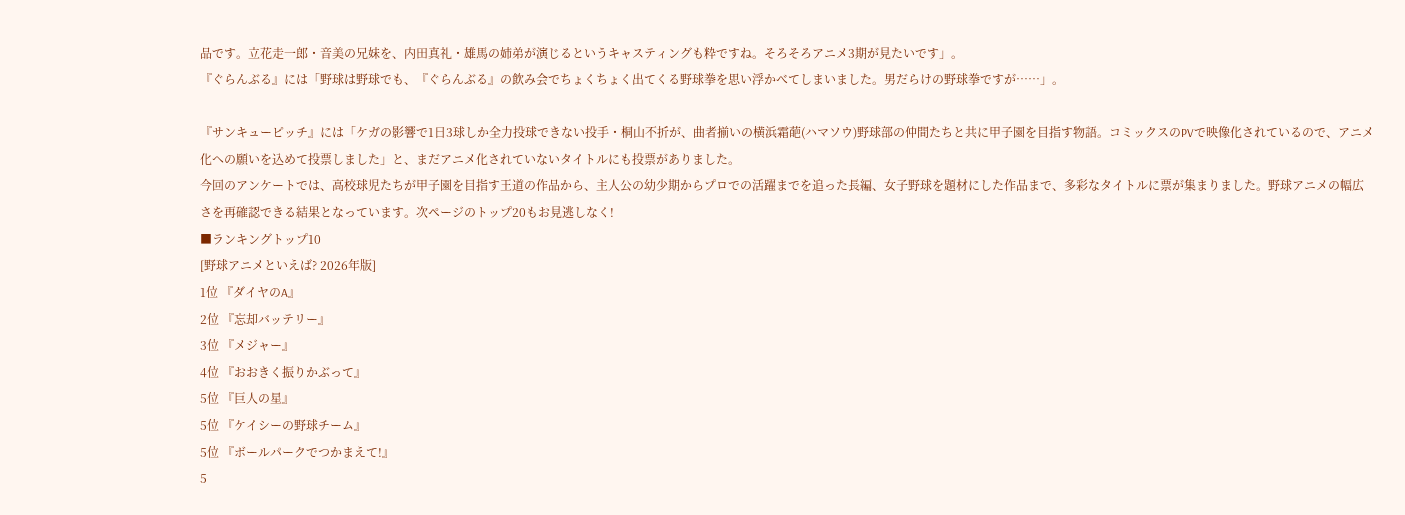品です。立花走一郎・音美の兄妹を、内田真礼・雄馬の姉弟が演じるというキャスティングも粋ですね。そろそろアニメ3期が見たいです」。
『ぐらんぶる』には「野球は野球でも、『ぐらんぶる』の飲み会でちょくちょく出てくる野球拳を思い浮かべてしまいました。男だらけの野球拳ですが……」。

『サンキューピッチ』には「ケガの影響で1日3球しか全力投球できない投手・桐山不折が、曲者揃いの横浜霜葩(ハマソウ)野球部の仲間たちと共に甲子園を目指す物語。コミックスのPVで映像化されているので、アニメ化への願いを込めて投票しました」と、まだアニメ化されていないタイトルにも投票がありました。
今回のアンケートでは、高校球児たちが甲子園を目指す王道の作品から、主人公の幼少期からプロでの活躍までを追った長編、女子野球を題材にした作品まで、多彩なタイトルに票が集まりました。野球アニメの幅広さを再確認できる結果となっています。次ページのトップ20もお見逃しなく!
■ランキングトップ10
[野球アニメといえば? 2026年版]
1位 『ダイヤのA』
2位 『忘却バッテリー』
3位 『メジャー』
4位 『おおきく振りかぶって』
5位 『巨人の星』
5位 『ケイシーの野球チーム』
5位 『ボールパークでつかまえて!』
5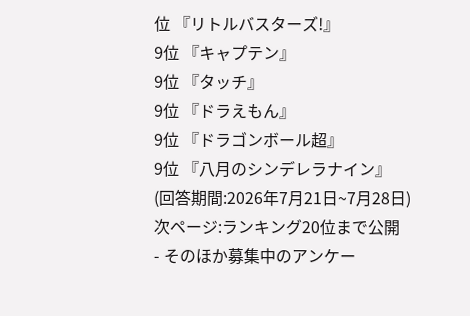位 『リトルバスターズ!』
9位 『キャプテン』
9位 『タッチ』
9位 『ドラえもん』
9位 『ドラゴンボール超』
9位 『八月のシンデレラナイン』
(回答期間:2026年7月21日~7月28日)
次ページ:ランキング20位まで公開
- そのほか募集中のアンケー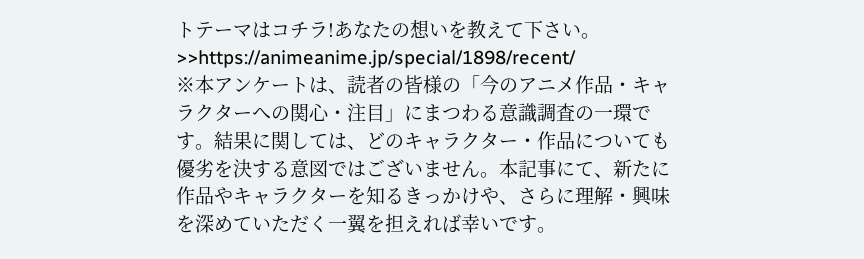トテーマはコチラ!あなたの想いを教えて下さい。>>https://animeanime.jp/special/1898/recent/
※本アンケートは、読者の皆様の「今のアニメ作品・キャラクターへの関心・注目」にまつわる意識調査の一環です。結果に関しては、どのキャラクター・作品についても優劣を決する意図ではございません。本記事にて、新たに作品やキャラクターを知るきっかけや、さらに理解・興味を深めていただく一翼を担えれば幸いです。